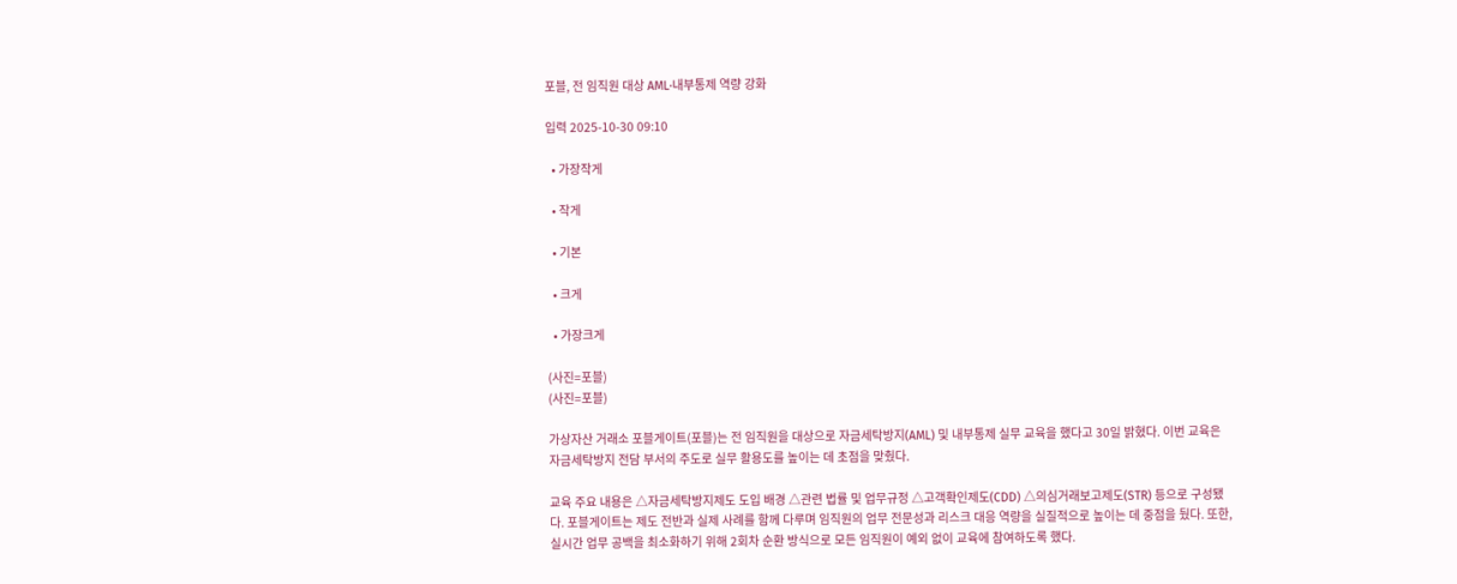포블, 전 임직원 대상 AML·내부통제 역량 강화

입력 2025-10-30 09:10

  • 가장작게

  • 작게

  • 기본

  • 크게

  • 가장크게

(사진=포블)
(사진=포블)

가상자산 거래소 포블게이트(포블)는 전 임직원을 대상으로 자금세탁방지(AML) 및 내부통제 실무 교육을 했다고 30일 밝혔다. 이번 교육은 자금세탁방지 전담 부서의 주도로 실무 활용도를 높이는 데 초점을 맞췄다.

교육 주요 내용은 △자금세탁방지제도 도입 배경 △관련 법률 및 업무규정 △고객확인제도(CDD) △의심거래보고제도(STR) 등으로 구성됐다. 포블게이트는 제도 전반과 실제 사례를 함께 다루며 임직원의 업무 전문성과 리스크 대응 역량을 실질적으로 높이는 데 중점을 뒀다. 또한, 실시간 업무 공백을 최소화하기 위해 2회차 순환 방식으로 모든 임직원이 예외 없이 교육에 참여하도록 했다.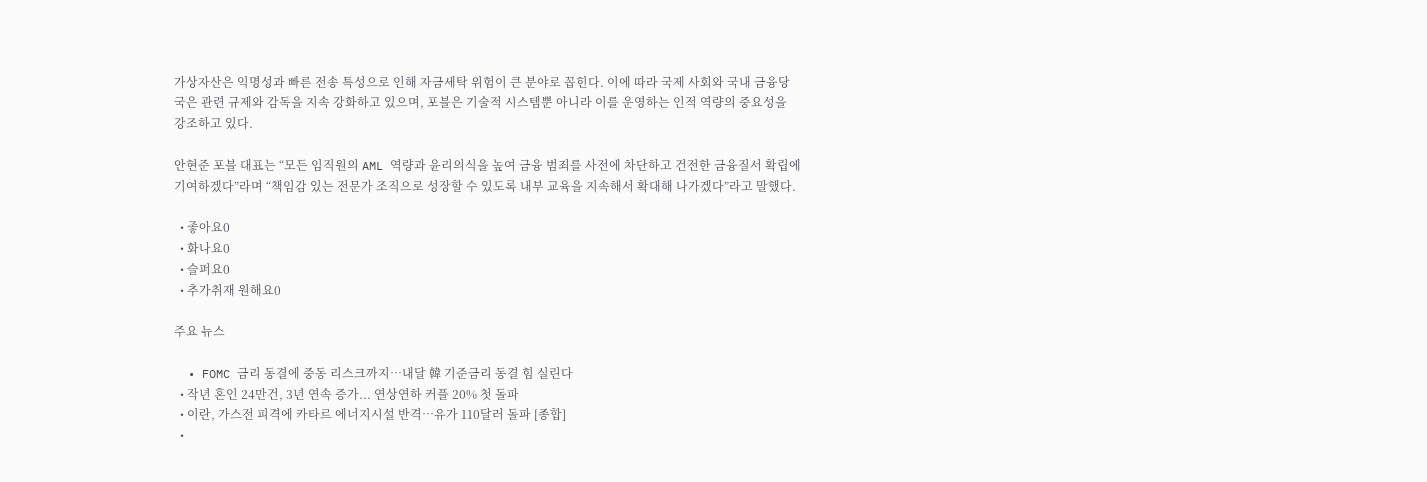가상자산은 익명성과 빠른 전송 특성으로 인해 자금세탁 위험이 큰 분야로 꼽힌다. 이에 따라 국제 사회와 국내 금융당국은 관련 규제와 감독을 지속 강화하고 있으며, 포블은 기술적 시스템뿐 아니라 이를 운영하는 인적 역량의 중요성을 강조하고 있다.

안현준 포블 대표는 “모든 임직원의 AML 역량과 윤리의식을 높여 금융 범죄를 사전에 차단하고 건전한 금융질서 확립에 기여하겠다”라며 “책임감 있는 전문가 조직으로 성장할 수 있도록 내부 교육을 지속해서 확대해 나가겠다”라고 말했다.

  • 좋아요0
  • 화나요0
  • 슬퍼요0
  • 추가취재 원해요0

주요 뉴스

  • FOMC 금리 동결에 중동 리스크까지…내달 韓 기준금리 동결 힘 실린다
  • 작년 혼인 24만건, 3년 연속 증가... 연상연하 커플 20% 첫 돌파
  • 이란, 가스전 피격에 카타르 에너지시설 반격⋯유가 110달러 돌파 [종합]
  •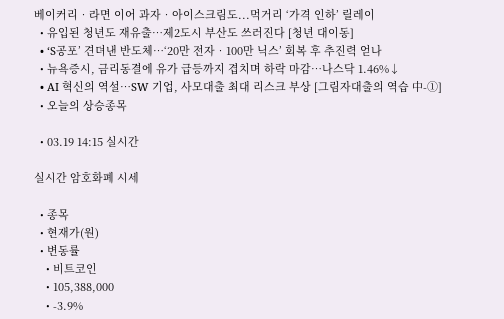베이커리‧라면 이어 과자‧아이스크림도...먹거리 ‘가격 인하’ 릴레이
  • 유입된 청년도 재유출…제2도시 부산도 쓰러진다 [청년 대이동]
  • ‘S공포’ 견뎌낸 반도체…‘20만 전자‧100만 닉스’ 회복 후 추진력 얻나
  • 뉴욕증시, 금리동결에 유가 급등까지 겹치며 하락 마감…나스닥 1.46%↓
  • AI 혁신의 역설…SW 기업, 사모대출 최대 리스크 부상 [그림자대출의 역습 中-①]
  • 오늘의 상승종목

  • 03.19 14:15 실시간

실시간 암호화폐 시세

  • 종목
  • 현재가(원)
  • 변동률
    • 비트코인
    • 105,388,000
    • -3.9%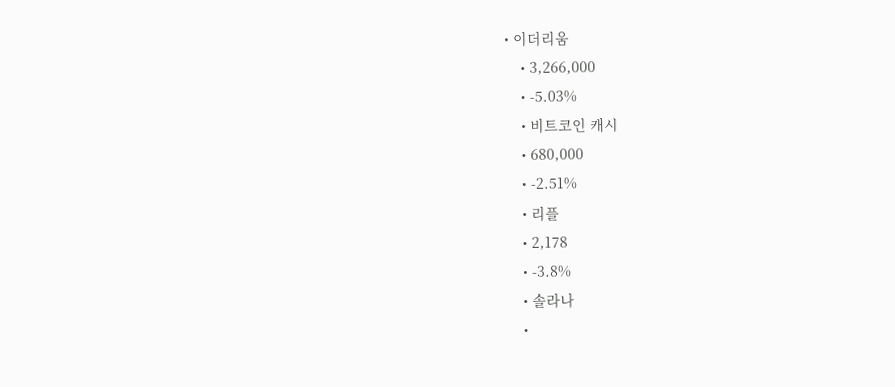• 이더리움
    • 3,266,000
    • -5.03%
    • 비트코인 캐시
    • 680,000
    • -2.51%
    • 리플
    • 2,178
    • -3.8%
    • 솔라나
    •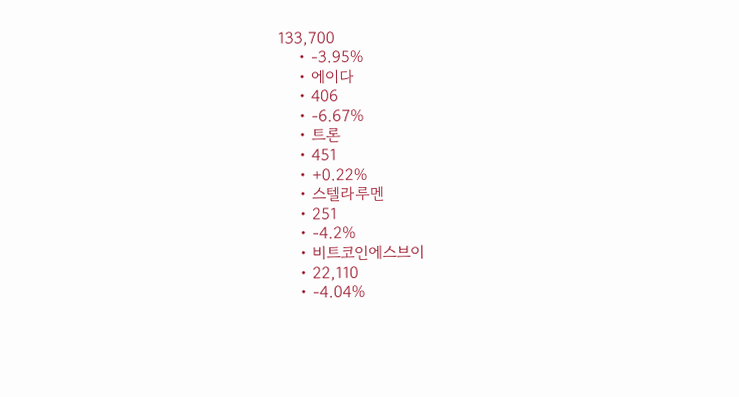133,700
    • -3.95%
    • 에이다
    • 406
    • -6.67%
    • 트론
    • 451
    • +0.22%
    • 스텔라루멘
    • 251
    • -4.2%
    • 비트코인에스브이
    • 22,110
    • -4.04%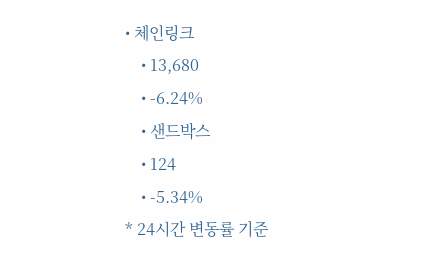• 체인링크
    • 13,680
    • -6.24%
    • 샌드박스
    • 124
    • -5.34%
* 24시간 변동률 기준